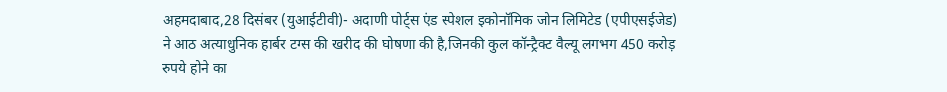अहमदाबाद,28 दिसंबर (युआईटीवी)- अदाणी पोर्ट्स एंड स्पेशल इकोनॉमिक जोन लिमिटेड (एपीएसईजेड) ने आठ अत्याधुनिक हार्बर टग्स की खरीद की घोषणा की है,जिनकी कुल कॉन्ट्रैक्ट वैल्यू लगभग 450 करोड़ रुपये होने का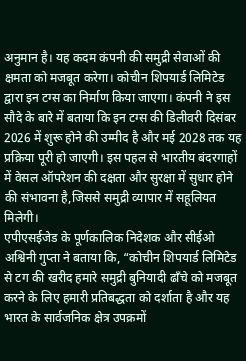अनुमान है। यह कदम कंपनी की समुद्री सेवाओं की क्षमता को मजबूत करेगा। कोचीन शिपयार्ड लिमिटेड द्वारा इन टग्स का निर्माण किया जाएगा। कंपनी ने इस सौदे के बारे में बताया कि इन टग्स की डिलीवरी दिसंबर 2026 में शुरू होने की उम्मीद है और मई 2028 तक यह प्रक्रिया पूरी हो जाएगी। इस पहल से भारतीय बंदरगाहों में वेसल ऑपरेशन की दक्षता और सुरक्षा में सुधार होने की संभावना है,जिससे समुद्री व्यापार में सहूलियत मिलेगी।
एपीएसईजेड के पूर्णकालिक निदेशक और सीईओ अश्विनी गुप्ता ने बताया कि, “कोचीन शिपयार्ड लिमिटेड से टग की खरीद हमारे समुद्री बुनियादी ढाँचे को मजबूत करने के लिए हमारी प्रतिबद्धता को दर्शाता है और यह भारत के सार्वजनिक क्षेत्र उपक्रमों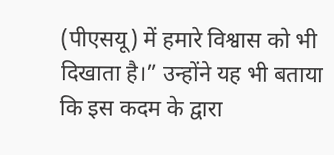(पीएसयू) में हमारे विश्वास को भी दिखाता है।” उन्होंने यह भी बताया कि इस कदम के द्वारा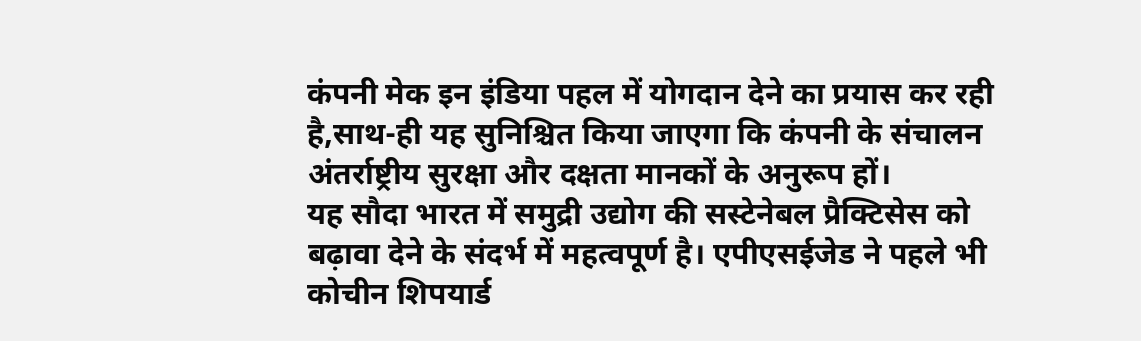कंपनी मेक इन इंडिया पहल में योगदान देने का प्रयास कर रही है,साथ-ही यह सुनिश्चित किया जाएगा कि कंपनी के संचालन अंतर्राष्ट्रीय सुरक्षा और दक्षता मानकों के अनुरूप हों।
यह सौदा भारत में समुद्री उद्योग की सस्टेनेबल प्रैक्टिसेस को बढ़ावा देने के संदर्भ में महत्वपूर्ण है। एपीएसईजेड ने पहले भी कोचीन शिपयार्ड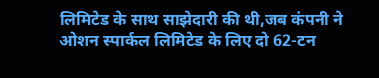लिमिटेड के साथ साझेदारी की थी,जब कंपनी ने ओशन स्पार्कल लिमिटेड के लिए दो 62-टन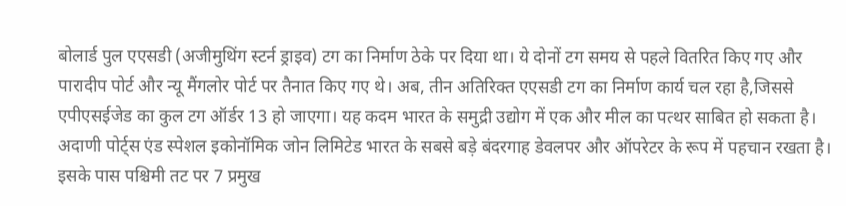बोलार्ड पुल एएसडी (अजीमुथिंग स्टर्न ड्राइव) टग का निर्माण ठेके पर दिया था। ये दोनों टग समय से पहले वितरित किए गए और पारादीप पोर्ट और न्यू मैंगलोर पोर्ट पर तैनात किए गए थे। अब, तीन अतिरिक्त एएसडी टग का निर्माण कार्य चल रहा है,जिससे एपीएसईजेड का कुल टग ऑर्डर 13 हो जाएगा। यह कदम भारत के समुद्री उद्योग में एक और मील का पत्थर साबित हो सकता है।
अदाणी पोर्ट्स एंड स्पेशल इकोनॉमिक जोन लिमिटेड भारत के सबसे बड़े बंदरगाह डेवलपर और ऑपरेटर के रूप में पहचान रखता है। इसके पास पश्चिमी तट पर 7 प्रमुख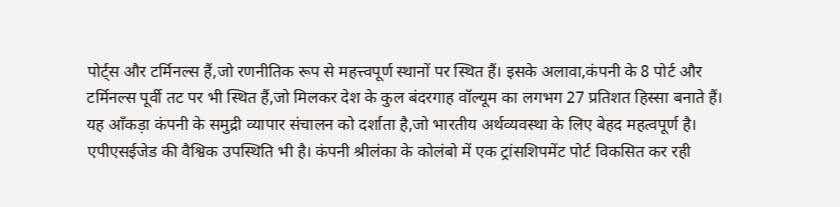पोर्ट्स और टर्मिनल्स हैं,जो रणनीतिक रूप से महत्त्वपूर्ण स्थानों पर स्थित हैं। इसके अलावा,कंपनी के 8 पोर्ट और टर्मिनल्स पूर्वी तट पर भी स्थित हैं,जो मिलकर देश के कुल बंदरगाह वॉल्यूम का लगभग 27 प्रतिशत हिस्सा बनाते हैं। यह आँकड़ा कंपनी के समुद्री व्यापार संचालन को दर्शाता है,जो भारतीय अर्थव्यवस्था के लिए बेहद महत्वपूर्ण है।
एपीएसईजेड की वैश्विक उपस्थिति भी है। कंपनी श्रीलंका के कोलंबो में एक ट्रांसशिपमेंट पोर्ट विकसित कर रही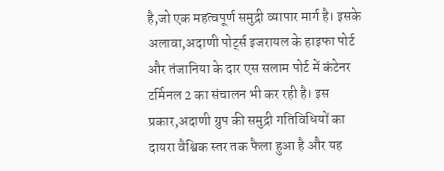है,जो एक महत्वपूर्ण समुद्री व्यापार मार्ग है। इसके अलावा,अदाणी पोर्ट्स इजरायल के हाइफा पोर्ट और तंजानिया के दार एस सलाम पोर्ट में कंटेनर टर्मिनल 2 का संचालन भी कर रही है। इस प्रकार,अदाणी ग्रुप की समुद्री गतिविधियों का दायरा वैश्विक स्तर तक फैला हुआ है और यह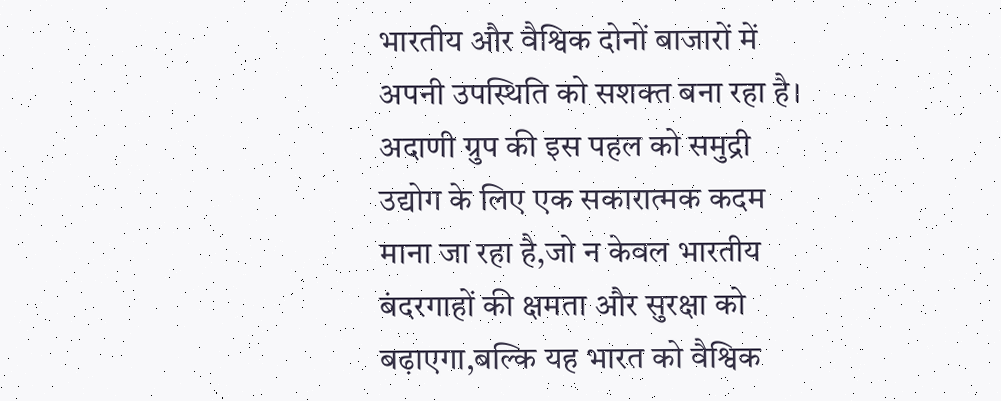भारतीय और वैश्विक दोनों बाजारों में अपनी उपस्थिति को सशक्त बना रहा है।
अदाणी ग्रुप की इस पहल को समुद्री उद्योग के लिए एक सकारात्मक कदम माना जा रहा है,जो न केवल भारतीय बंदरगाहों की क्षमता और सुरक्षा को बढ़ाएगा,बल्कि यह भारत को वैश्विक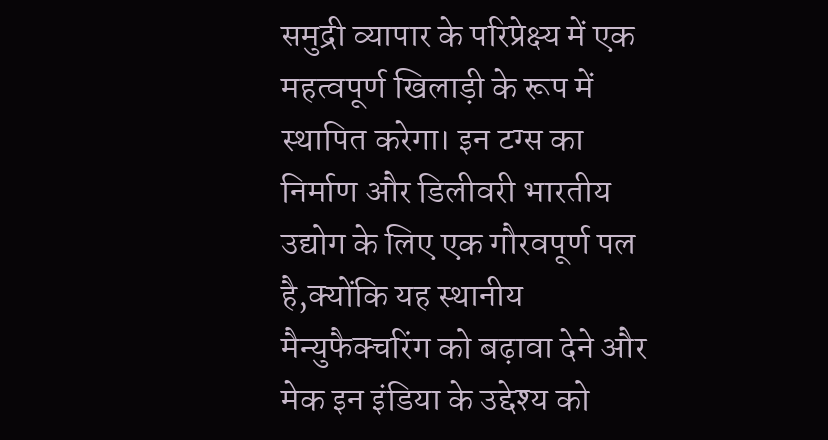समुद्री व्यापार के परिप्रेक्ष्य में एक महत्वपूर्ण खिलाड़ी के रूप में स्थापित करेगा। इन टग्स का निर्माण और डिलीवरी भारतीय उद्योग के लिए एक गौरवपूर्ण पल है,क्योंकि यह स्थानीय मैन्युफैक्चरिंग को बढ़ावा देने और मेक इन इंडिया के उद्देश्य को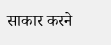साकार करने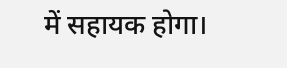में सहायक होगा।